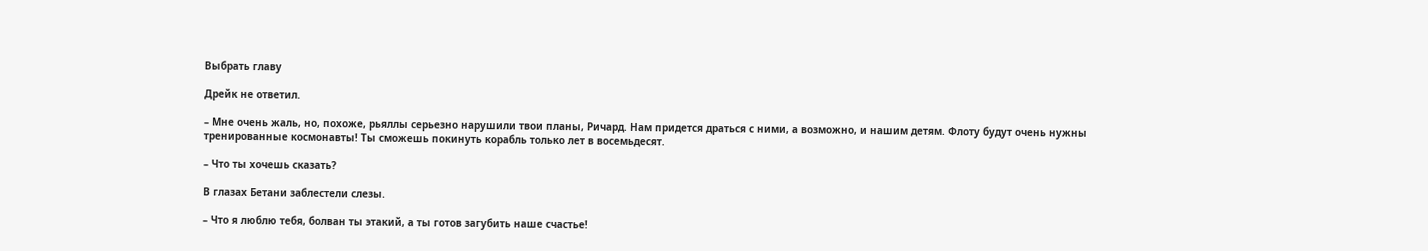Выбрать главу

Дрейк не ответил.

– Мне очень жаль, но, похоже, рьяллы серьезно нарушили твои планы, Ричард. Нам придется драться с ними, а возможно, и нашим детям. Флоту будут очень нужны тренированные космонавты! Ты сможешь покинуть корабль только лет в восемьдесят.

– Что ты хочешь сказать?

В глазах Бетани заблестели слезы.

– Что я люблю тебя, болван ты этакий, а ты готов загубить наше счастье!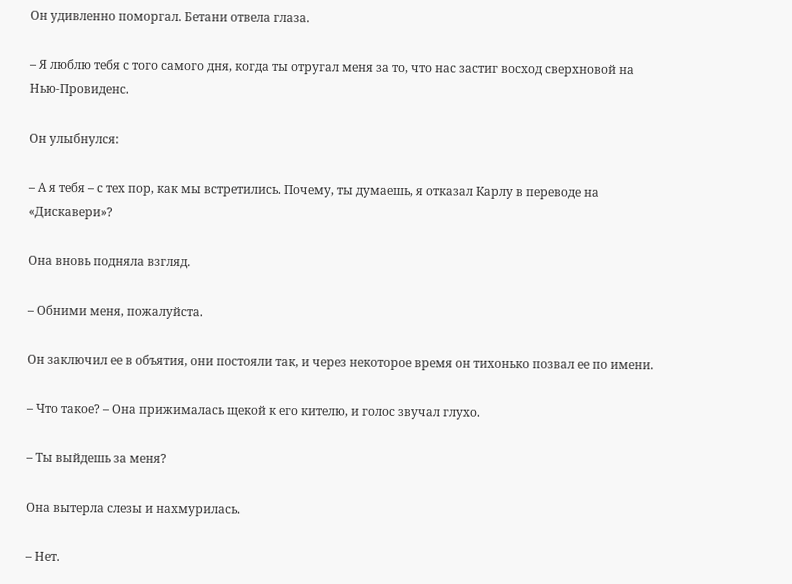Он удивленно поморгал. Бетани отвела глаза.

– Я люблю тебя с того самого дня, когда ты отругал меня за то, что нас застиг восход сверхновой на Нью-Провиденс.

Он улыбнулся:

– А я тебя – с тех пор, как мы встретились. Почему, ты думаешь, я отказал Карлу в переводе на «Дискавери»?

Она вновь подняла взгляд.

– Обними меня, пожалуйста.

Он заключил ее в объятия, они постояли так, и через некоторое время он тихонько позвал ее по имени.

– Что такое? – Она прижималась щекой к его кителю, и голос звучал глухо.

– Ты выйдешь за меня?

Она вытерла слезы и нахмурилась.

– Нет.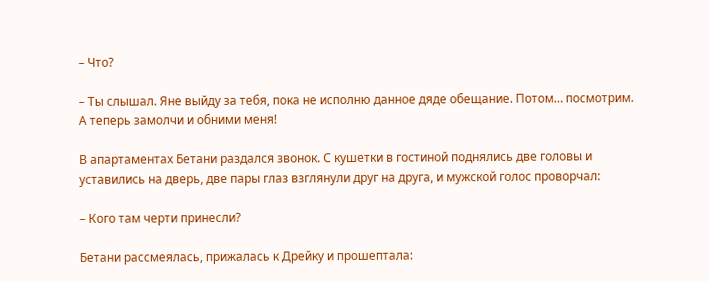– Что?

– Ты слышал. Яне выйду за тебя, пока не исполню данное дяде обещание. Потом… посмотрим. А теперь замолчи и обними меня!

В апартаментах Бетани раздался звонок. С кушетки в гостиной поднялись две головы и уставились на дверь, две пары глаз взглянули друг на друга, и мужской голос проворчал:

– Кого там черти принесли?

Бетани рассмеялась, прижалась к Дрейку и прошептала: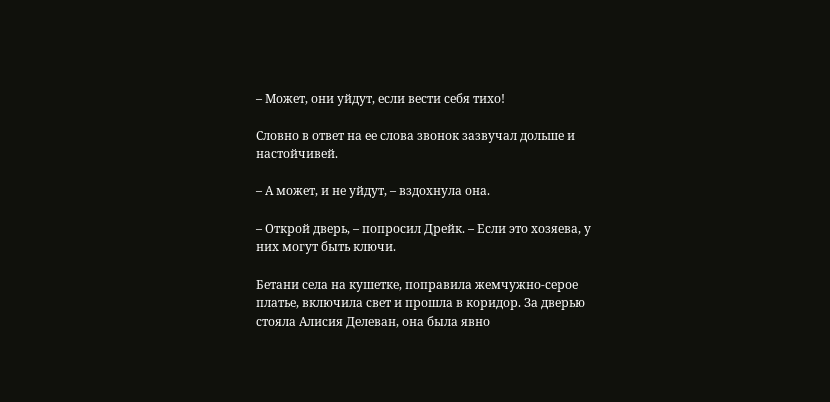– Может, они уйдут, если вести себя тихо!

Словно в ответ на ее слова звонок зазвучал дольше и настойчивей.

– А может, и не уйдут, – вздохнула она.

– Открой дверь, – попросил Дрейк. – Если это хозяева, у них могут быть ключи.

Бетани села на кушетке, поправила жемчужно-серое платье, включила свет и прошла в коридор. За дверью стояла Алисия Делеван, она была явно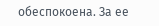обеспокоена. За ее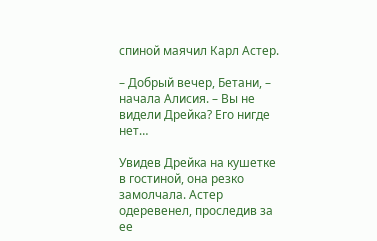спиной маячил Карл Астер.

– Добрый вечер, Бетани, – начала Алисия. – Вы не видели Дрейка? Его нигде нет…

Увидев Дрейка на кушетке в гостиной, она резко замолчала. Астер одеревенел, проследив за ее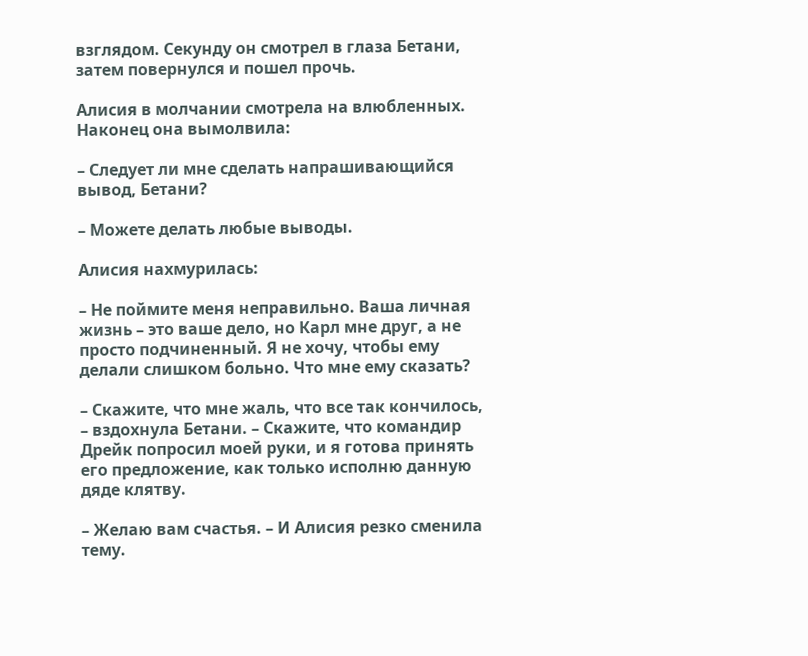взглядом. Секунду он смотрел в глаза Бетани, затем повернулся и пошел прочь.

Алисия в молчании смотрела на влюбленных. Наконец она вымолвила:

– Следует ли мне сделать напрашивающийся вывод, Бетани?

– Можете делать любые выводы.

Алисия нахмурилась:

– Не поймите меня неправильно. Ваша личная жизнь – это ваше дело, но Карл мне друг, а не просто подчиненный. Я не хочу, чтобы ему делали слишком больно. Что мне ему сказать?

– Скажите, что мне жаль, что все так кончилось, – вздохнула Бетани. – Скажите, что командир Дрейк попросил моей руки, и я готова принять его предложение, как только исполню данную дяде клятву.

– Желаю вам счастья. – И Алисия резко сменила тему.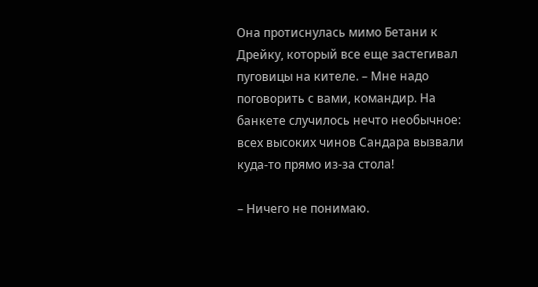Она протиснулась мимо Бетани к Дрейку, который все еще застегивал пуговицы на кителе. – Мне надо поговорить с вами, командир. На банкете случилось нечто необычное: всех высоких чинов Сандара вызвали куда-то прямо из-за стола!

– Ничего не понимаю.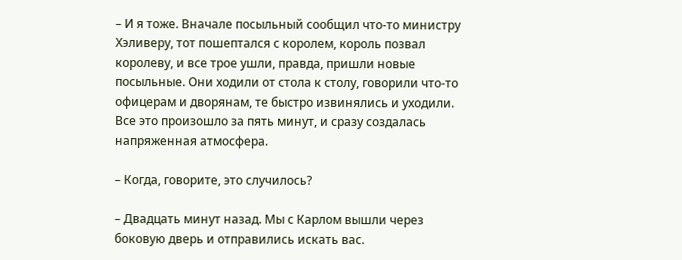– И я тоже. Вначале посыльный сообщил что-то министру Хэливеру, тот пошептался с королем, король позвал королеву, и все трое ушли, правда, пришли новые посыльные. Они ходили от стола к столу, говорили что-то офицерам и дворянам, те быстро извинялись и уходили. Все это произошло за пять минут, и сразу создалась напряженная атмосфера.

– Когда, говорите, это случилось?

– Двадцать минут назад. Мы с Карлом вышли через боковую дверь и отправились искать вас.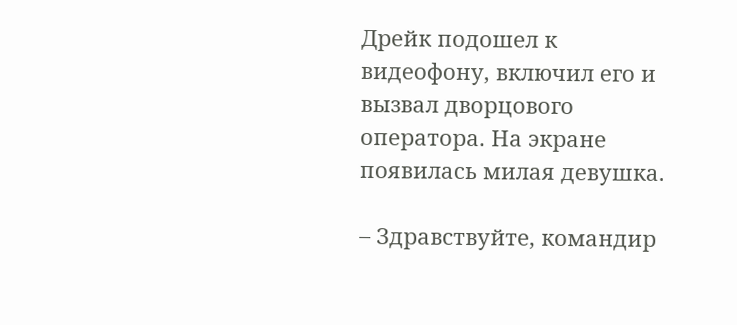Дрейк подошел к видеофону, включил его и вызвал дворцового оператора. На экране появилась милая девушка.

– Здравствуйте, командир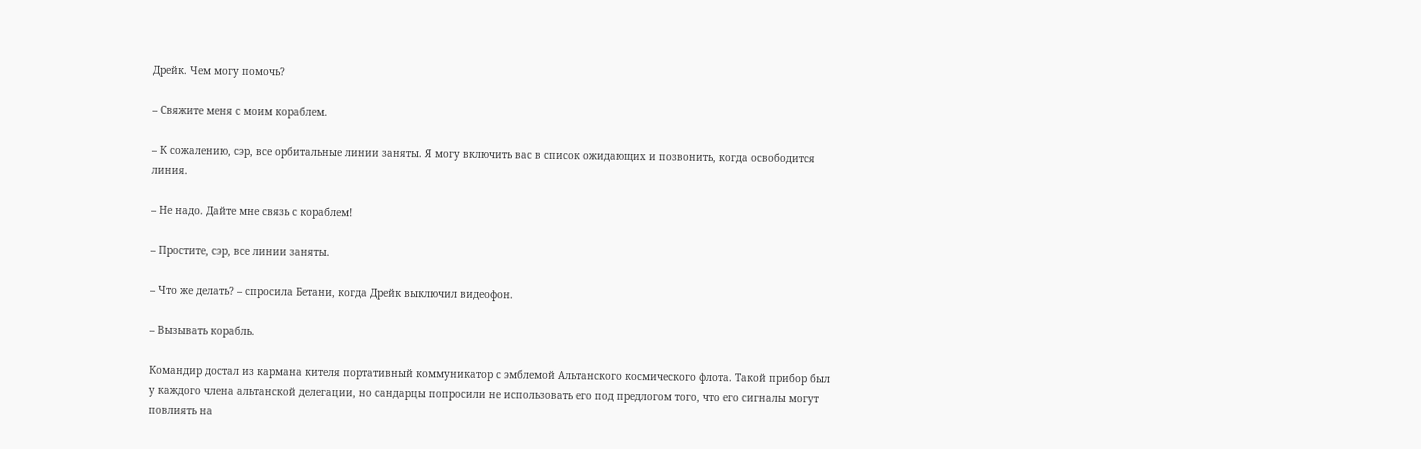Дрейк. Чем могу помочь?

– Свяжите меня с моим кораблем.

– К сожалению, сэр, все орбитальные линии заняты. Я могу включить вас в список ожидающих и позвонить, когда освободится линия.

– Не надо. Дайте мне связь с кораблем!

– Простите, сэр, все линии заняты.

– Что же делать? – спросила Бетани, когда Дрейк выключил видеофон.

– Вызывать корабль.

Командир достал из кармана кителя портативный коммуникатор с эмблемой Альтанского космического флота. Такой прибор был у каждого члена альтанской делегации, но сандарцы попросили не использовать его под предлогом того, что его сигналы могут повлиять на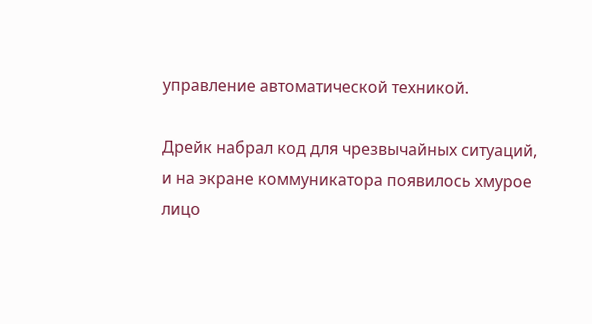управление автоматической техникой.

Дрейк набрал код для чрезвычайных ситуаций, и на экране коммуникатора появилось хмурое лицо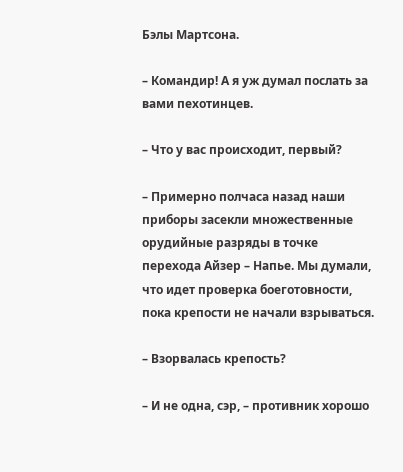Бэлы Мартсона.

– Командир! А я уж думал послать за вами пехотинцев.

– Что у вас происходит, первый?

– Примерно полчаса назад наши приборы засекли множественные орудийные разряды в точке перехода Айзер – Напье. Мы думали, что идет проверка боеготовности, пока крепости не начали взрываться.

– Взорвалась крепость?

– И не одна, сэр, – противник хорошо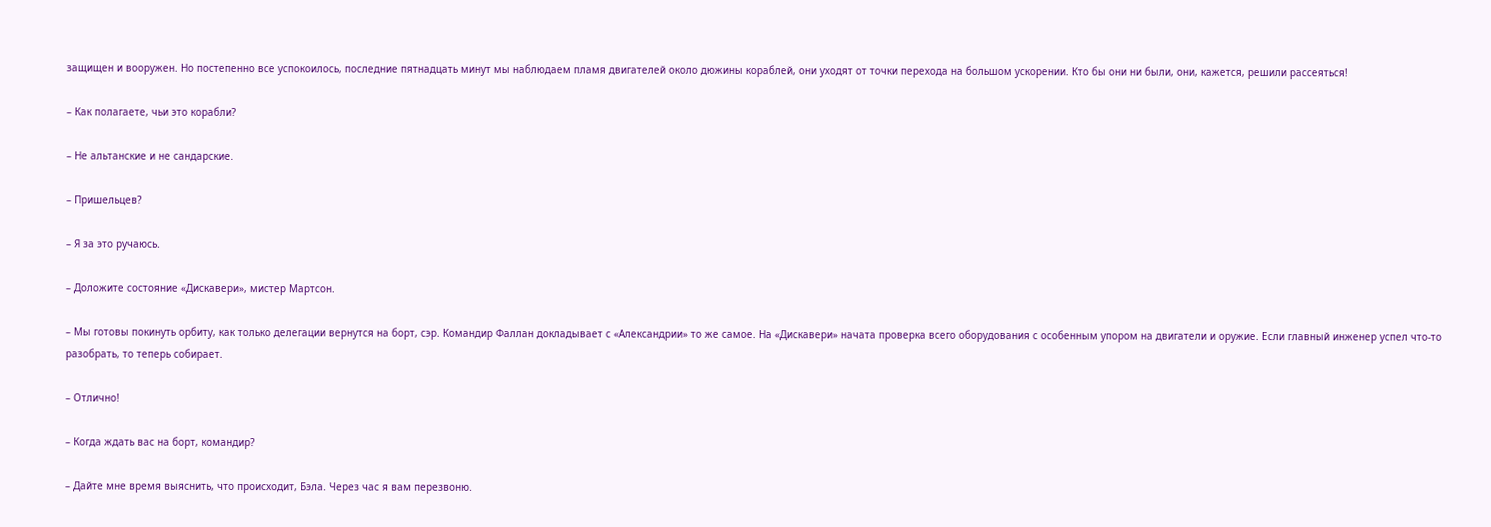защищен и вооружен. Но постепенно все успокоилось, последние пятнадцать минут мы наблюдаем пламя двигателей около дюжины кораблей, они уходят от точки перехода на большом ускорении. Кто бы они ни были, они, кажется, решили рассеяться!

– Как полагаете, чьи это корабли?

– Не альтанские и не сандарские.

– Пришельцев?

– Я за это ручаюсь.

– Доложите состояние «Дискавери», мистер Мартсон.

– Мы готовы покинуть орбиту, как только делегации вернутся на борт, сэр. Командир Фаллан докладывает с «Александрии» то же самое. На «Дискавери» начата проверка всего оборудования с особенным упором на двигатели и оружие. Если главный инженер успел что-то разобрать, то теперь собирает.

– Отлично!

– Когда ждать вас на борт, командир?

– Дайте мне время выяснить, что происходит, Бэла. Через час я вам перезвоню.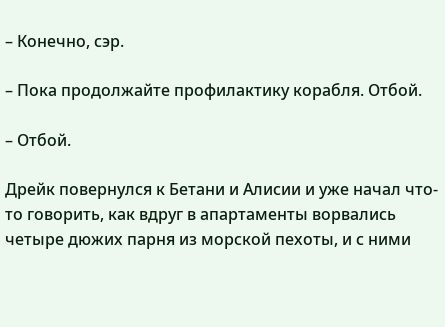– Конечно, сэр.

– Пока продолжайте профилактику корабля. Отбой.

– Отбой.

Дрейк повернулся к Бетани и Алисии и уже начал что-то говорить, как вдруг в апартаменты ворвались четыре дюжих парня из морской пехоты, и с ними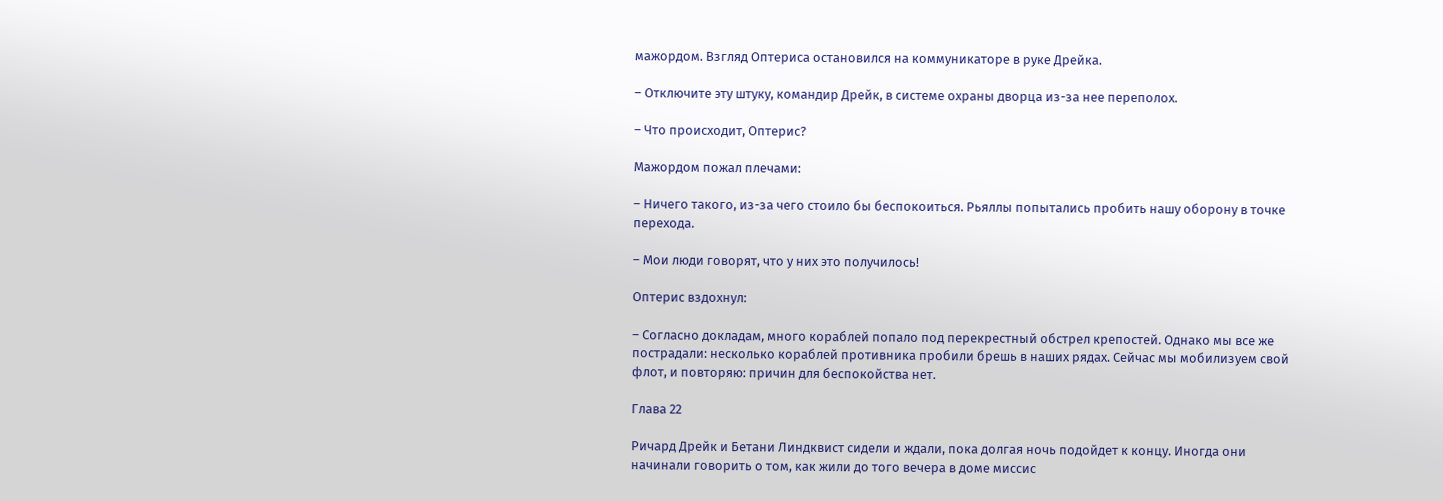мажордом. Взгляд Оптериса остановился на коммуникаторе в руке Дрейка.

– Отключите эту штуку, командир Дрейк, в системе охраны дворца из-за нее переполох.

– Что происходит, Оптерис?

Мажордом пожал плечами:

– Ничего такого, из-за чего стоило бы беспокоиться. Рьяллы попытались пробить нашу оборону в точке перехода.

– Мои люди говорят, что у них это получилось!

Оптерис вздохнул:

– Согласно докладам, много кораблей попало под перекрестный обстрел крепостей. Однако мы все же пострадали: несколько кораблей противника пробили брешь в наших рядах. Сейчас мы мобилизуем свой флот, и повторяю: причин для беспокойства нет.

Глава 22

Ричард Дрейк и Бетани Линдквист сидели и ждали, пока долгая ночь подойдет к концу. Иногда они начинали говорить о том, как жили до того вечера в доме миссис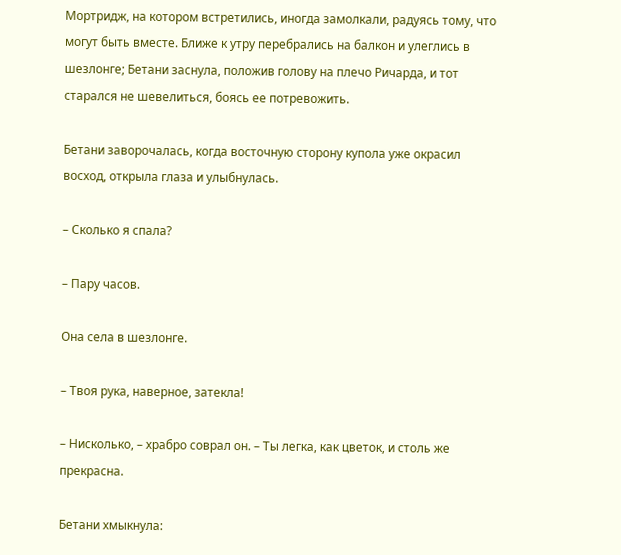Мортридж, на котором встретились, иногда замолкали, радуясь тому, что могут быть вместе. Ближе к утру перебрались на балкон и улеглись в шезлонге; Бетани заснула, положив голову на плечо Ричарда, и тот старался не шевелиться, боясь ее потревожить.

Бетани заворочалась, когда восточную сторону купола уже окрасил восход, открыла глаза и улыбнулась.

– Сколько я спала?

– Пару часов.

Она села в шезлонге.

– Твоя рука, наверное, затекла!

– Нисколько, – храбро соврал он. – Ты легка, как цветок, и столь же прекрасна.

Бетани хмыкнула: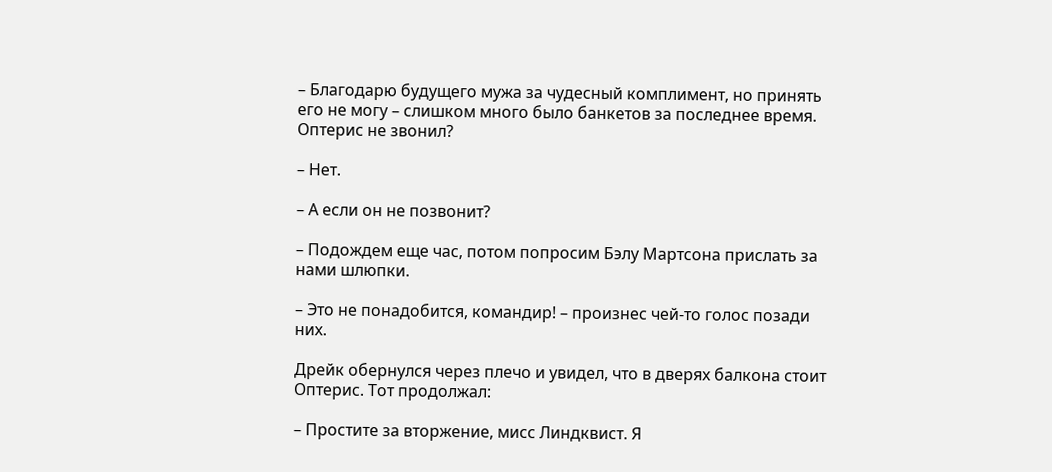– Благодарю будущего мужа за чудесный комплимент, но принять его не могу – слишком много было банкетов за последнее время. Оптерис не звонил?

– Нет.

– А если он не позвонит?

– Подождем еще час, потом попросим Бэлу Мартсона прислать за нами шлюпки.

– Это не понадобится, командир! – произнес чей-то голос позади них.

Дрейк обернулся через плечо и увидел, что в дверях балкона стоит Оптерис. Тот продолжал:

– Простите за вторжение, мисс Линдквист. Я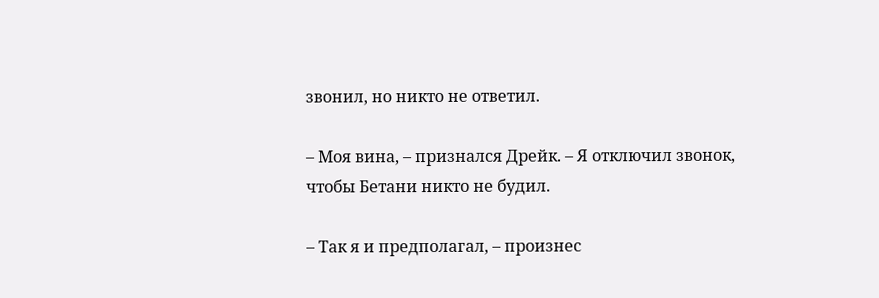звонил, но никто не ответил.

– Моя вина, – признался Дрейк. – Я отключил звонок, чтобы Бетани никто не будил.

– Так я и предполагал, – произнес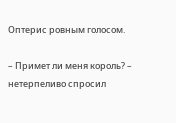Оптерис ровным голосом.

– Примет ли меня король? – нетерпеливо спросил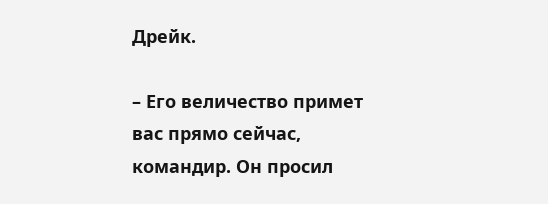Дрейк.

– Его величество примет вас прямо сейчас, командир. Он просил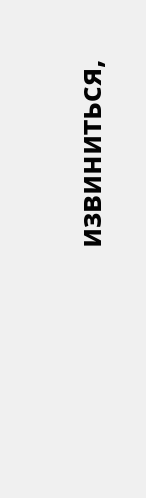извиниться,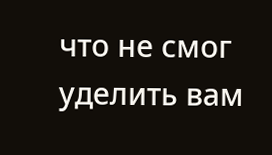что не смог уделить вам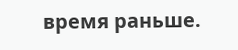время раньше.